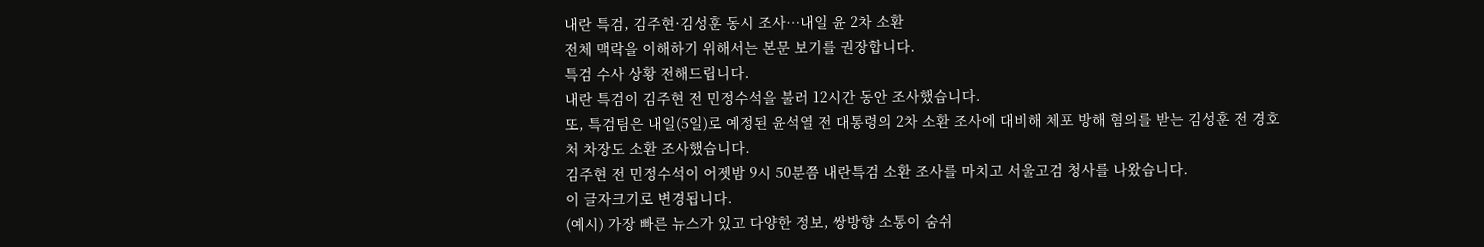내란 특검, 김주현·김성훈 동시 조사…내일 윤 2차 소환
전체 맥락을 이해하기 위해서는 본문 보기를 권장합니다.
특검 수사 상황 전해드립니다.
내란 특검이 김주현 전 민정수석을 불러 12시간 동안 조사했습니다.
또, 특검팀은 내일(5일)로 예정된 윤석열 전 대통령의 2차 소환 조사에 대비해 체포 방해 혐의를 받는 김성훈 전 경호처 차장도 소환 조사했습니다.
김주현 전 민정수석이 어젯밤 9시 50분쯤 내란특검 소환 조사를 마치고 서울고검 청사를 나왔습니다.
이 글자크기로 변경됩니다.
(예시) 가장 빠른 뉴스가 있고 다양한 정보, 쌍방향 소통이 숨쉬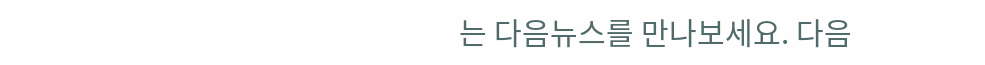는 다음뉴스를 만나보세요. 다음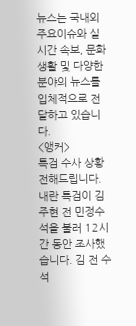뉴스는 국내외 주요이슈와 실시간 속보, 문화생활 및 다양한 분야의 뉴스를 입체적으로 전달하고 있습니다.
<앵커>
특검 수사 상황 전해드립니다. 내란 특검이 김주현 전 민정수석을 불러 12시간 동안 조사했습니다. 김 전 수석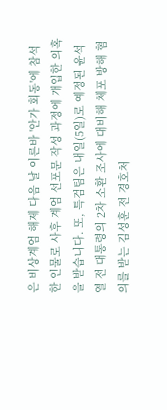은 비상계엄 해제 다음 날 이른바 '안가 회동'에 참석한 인물로 사후 계엄 선포문 작성 과정에 개입한 의혹을 받습니다. 또, 특검팀은 내일(5일)로 예정된 윤석열 전 대통령의 2차 소환 조사에 대비해 체포 방해 혐의를 받는 김성훈 전 경호처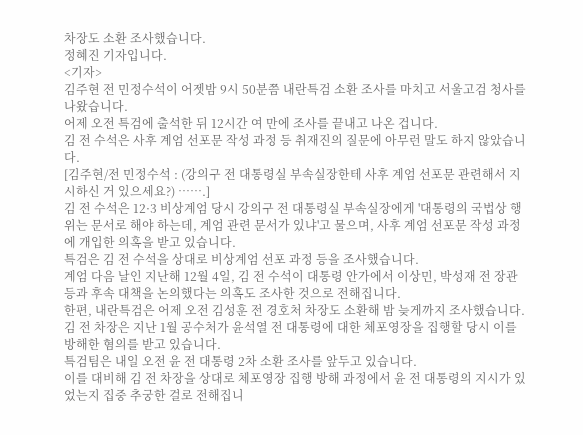차장도 소환 조사했습니다.
정혜진 기자입니다.
<기자>
김주현 전 민정수석이 어젯밤 9시 50분쯤 내란특검 소환 조사를 마치고 서울고검 청사를 나왔습니다.
어제 오전 특검에 출석한 뒤 12시간 여 만에 조사를 끝내고 나온 겁니다.
김 전 수석은 사후 계엄 선포문 작성 과정 등 취재진의 질문에 아무런 말도 하지 않았습니다.
[김주현/전 민정수석 : (강의구 전 대통령실 부속실장한테 사후 계엄 선포문 관련해서 지시하신 거 있으세요?) …….]
김 전 수석은 12·3 비상계엄 당시 강의구 전 대통령실 부속실장에게 '대통령의 국법상 행위는 문서로 해야 하는데, 계엄 관련 문서가 있냐'고 물으며, 사후 계엄 선포문 작성 과정에 개입한 의혹을 받고 있습니다.
특검은 김 전 수석을 상대로 비상계엄 선포 과정 등을 조사했습니다.
계엄 다음 날인 지난해 12월 4일, 김 전 수석이 대통령 안가에서 이상민, 박성재 전 장관 등과 후속 대책을 논의했다는 의혹도 조사한 것으로 전해집니다.
한편, 내란특검은 어제 오전 김성훈 전 경호처 차장도 소환해 밤 늦게까지 조사했습니다.
김 전 차장은 지난 1월 공수처가 윤석열 전 대통령에 대한 체포영장을 집행할 당시 이를 방해한 혐의를 받고 있습니다.
특검팀은 내일 오전 윤 전 대통령 2차 소환 조사를 앞두고 있습니다.
이를 대비해 김 전 차장을 상대로 체포영장 집행 방해 과정에서 윤 전 대통령의 지시가 있었는지 집중 추궁한 걸로 전해집니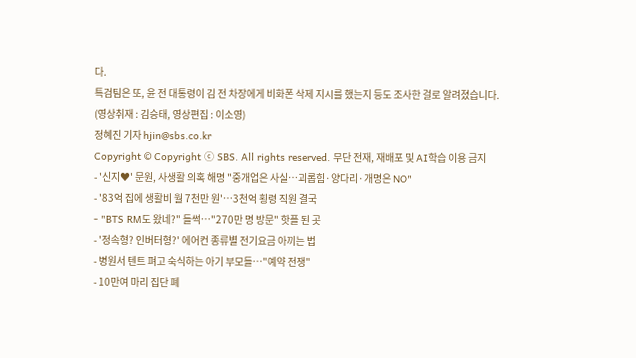다.
특검팀은 또, 윤 전 대통령이 김 전 차장에게 비화폰 삭제 지시를 했는지 등도 조사한 걸로 알려졌습니다.
(영상취재 : 김승태, 영상편집 : 이소영)
정혜진 기자 hjin@sbs.co.kr
Copyright © Copyright ⓒ SBS. All rights reserved. 무단 전재, 재배포 및 AI학습 이용 금지
- '신지♥' 문원, 사생활 의혹 해명 "중개업은 사실…괴롭힘·양다리·개명은 NO"
- '83억 집에 생활비 월 7천만 원'…3천억 횡령 직원 결국
- "BTS RM도 왔네?" 들썩…"270만 명 방문" 핫플 된 곳
- '정속형? 인버터형?' 에어컨 종류별 전기요금 아끼는 법
- 병원서 텐트 펴고 숙식하는 아기 부모들…"예약 전쟁"
- 10만여 마리 집단 폐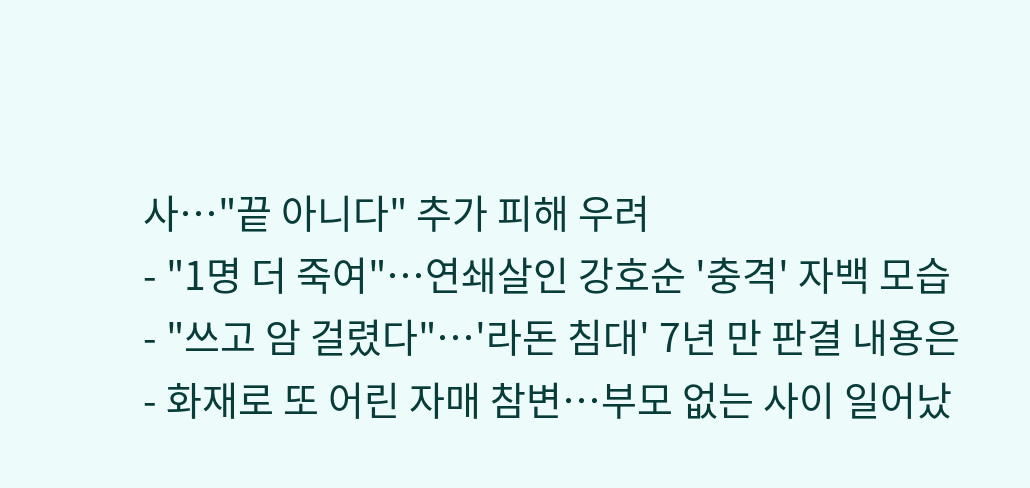사…"끝 아니다" 추가 피해 우려
- "1명 더 죽여"…연쇄살인 강호순 '충격' 자백 모습
- "쓰고 암 걸렸다"…'라돈 침대' 7년 만 판결 내용은
- 화재로 또 어린 자매 참변…부모 없는 사이 일어났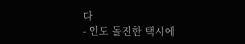다
- 인도 돌진한 택시에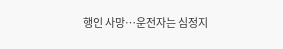행인 사망…운전자는 심정지